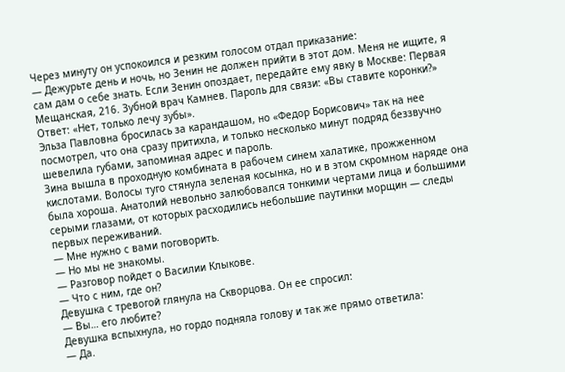Через минуту он успокоился и резким голосом отдал приказание:
— Дежурьте день и ночь, но Зенин не должен прийти в этот дом. Меня не ищите, я сам дам о себе знать. Если Зенин опоздает, передайте ему явку в Москве: Первая Мещанская, 216. Зубной врач Камнев. Пароль для связи: «Вы ставите коронки?» Ответ: «Нет, только лечу зубы».
Эльза Павловна бросилась за карандашом, но «Федор Борисович» так на нее посмотрел, что она сразу притихла, и только несколько минут подряд беззвучно шевелила губами, запоминая адрес и пароль.
Зина вышла в проходную комбината в рабочем синем халатике, прожженном кислотами. Волосы туго стянула зеленая косынка, но и в этом скромном наряде она была хороша. Анатолий невольно залюбовался тонкими чертами лица и большими серыми глазами, от которых расходились небольшие паутинки морщин — следы первых переживаний.
— Мне нужно с вами поговорить.
— Но мы не знакомы.
— Разговор пойдет о Василии Клыкове.
— Что с ним, где он?
Девушка с тревогой глянула на Скворцова. Он ее спросил:
— Вы… его любите?
Девушка вспыхнула, но гордо подняла голову и так же прямо ответила:
— Да.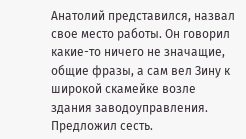Анатолий представился, назвал свое место работы. Он говорил какие-то ничего не значащие, общие фразы, а сам вел Зину к широкой скамейке возле здания заводоуправления. Предложил сесть.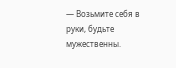— Возьмите себя в руки, будьте мужественны.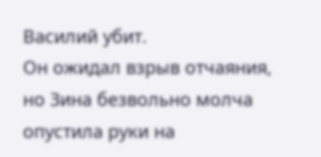Василий убит.
Он ожидал взрыв отчаяния, но Зина безвольно молча опустила руки на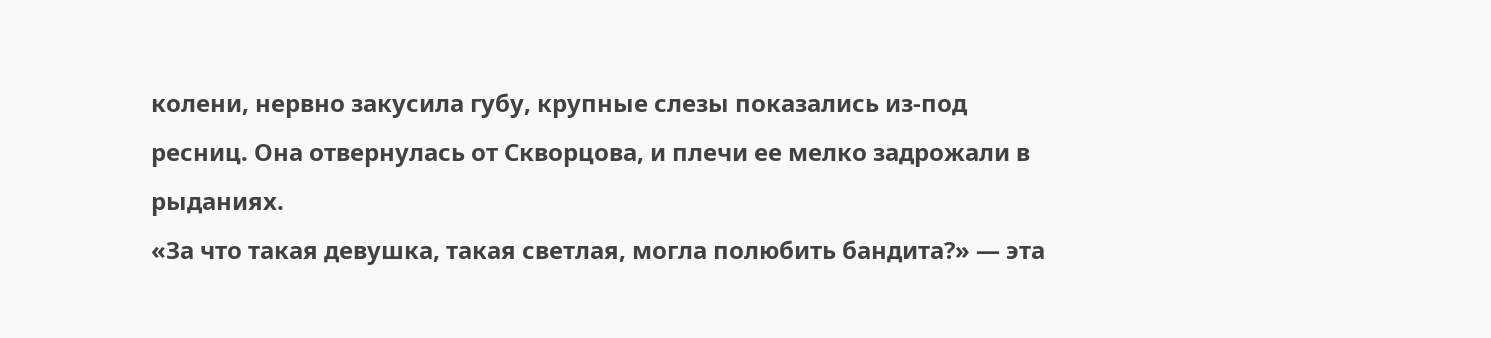колени, нервно закусила губу, крупные слезы показались из-под ресниц. Она отвернулась от Скворцова, и плечи ее мелко задрожали в рыданиях.
«За что такая девушка, такая светлая, могла полюбить бандита?» — эта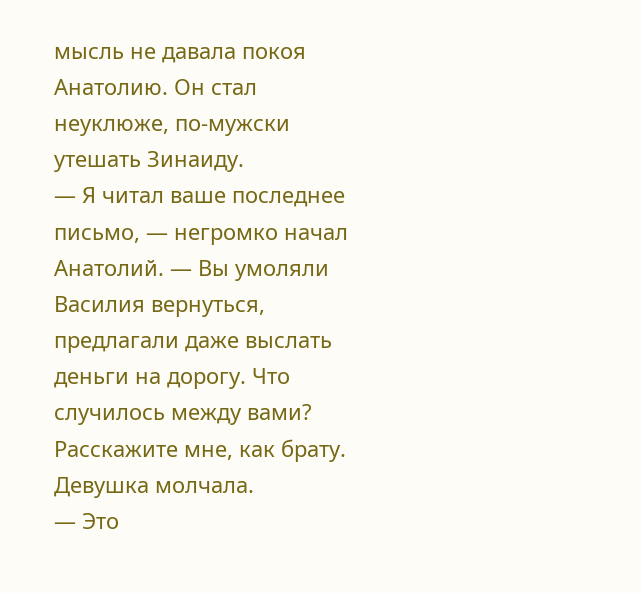мысль не давала покоя Анатолию. Он стал неуклюже, по-мужски утешать Зинаиду.
— Я читал ваше последнее письмо, — негромко начал Анатолий. — Вы умоляли Василия вернуться, предлагали даже выслать деньги на дорогу. Что случилось между вами? Расскажите мне, как брату.
Девушка молчала.
— Это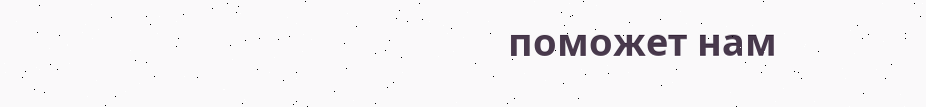поможет нам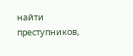найти преступников,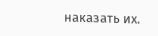наказать их.